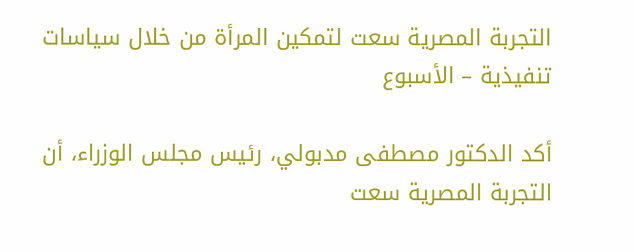التجربة المصرية سعت لتمكين المرأة من خلال سياسات تنفيذية – الأسبوع

أكد الدكتور مصطفى مدبولي، رئيس مجلس الوزراء، أن التجربة المصرية سعت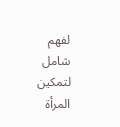لفهم شامل لتمكين المرأة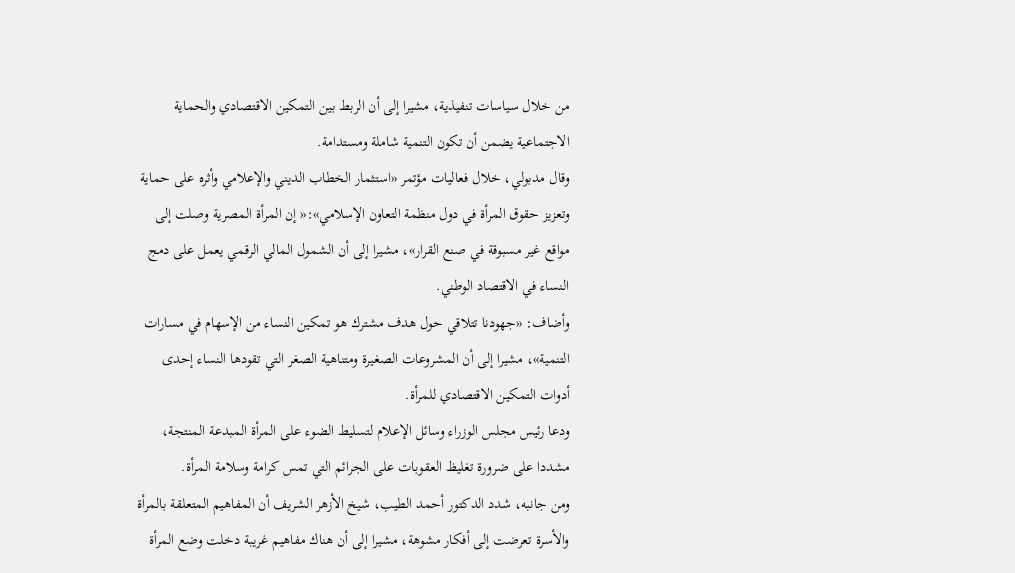من خلال سياسات تنفيذية، مشيرا إلى أن الربط بين التمكين الاقتصادي والحماية الاجتماعية يضمن أن تكون التنمية شاملة ومستدامة.
وقال مدبولي، خلال فعاليات مؤتمر «استثمار الخطاب الديني والإعلامي وأثره على حماية وتعزيز حقوق المرأة في دول منظمة التعاون الإسلامي»:« إن المرأة المصرية وصلت إلى مواقع غير مسبوقة في صنع القرار»، مشيرا إلى أن الشمول المالي الرقمي يعمل على دمج النساء في الاقتصاد الوطني.
وأضاف: «جهودنا تتلاقي حول هدف مشترك هو تمكين النساء من الإسهام في مسارات التنمية»، مشيرا إلى أن المشروعات الصغيرة ومتناهية الصغر التي تقودها النساء إحدى أدوات التمكين الاقتصادي للمرأة.
ودعا رئيس مجلس الوزراء وسائل الإعلام لتسليط الضوء على المرأة المبدعة المنتجة، مشددا على ضرورة تغليظ العقوبات على الجرائم التي تمس كرامة وسلامة المرأة.
ومن جانبه، شدد الدكتور أحمد الطيب، شيخ الأزهر الشريف أن المفاهيم المتعلقة بالمرأة والأسرة تعرضت إلى أفكار مشوهة، مشيرا إلى أن هناك مفاهيم غريبة دخلت وضع المرأة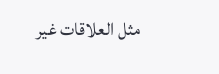مثل العلاقات غير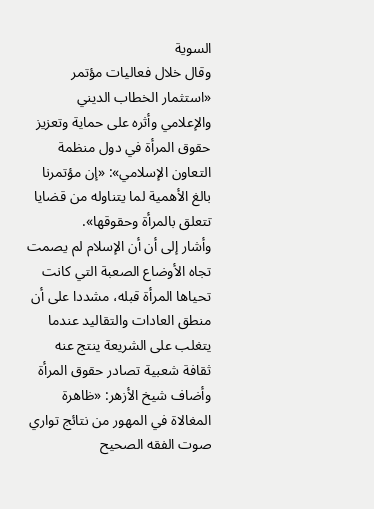السوية
وقال خلال فعاليات مؤتمر «استثمار الخطاب الديني والإعلامي وأثره على حماية وتعزيز حقوق المرأة في دول منظمة التعاون الإسلامي»: «إن مؤتمرنا بالغ الأهمية لما يتناوله من قضايا تتعلق بالمرأة وحقوقها».
وأشار إلى أن أن الإسلام لم يصمت تجاه الأوضاع الصعبة التي كانت تحياها المرأة قبله، مشددا على أن منطق العادات والتقاليد عندما يتغلب على الشريعة ينتج عنه ثقافة شعبية تصادر حقوق المرأة
وأضاف شيخ الأزهر: «ظاهرة المغالاة في المهور من نتائج تواري صوت الفقه الصحيح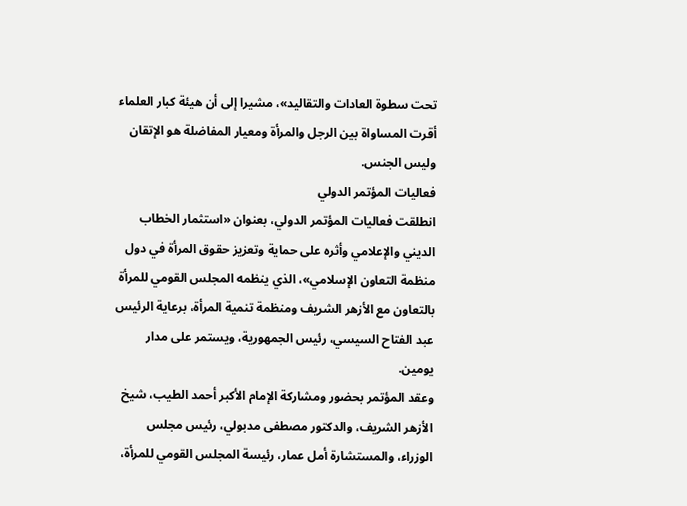تحت سطوة العادات والتقاليد»، مشيرا إلى أن هيئة كبار العلماء أقرت المساواة بين الرجل والمرأة ومعيار المفاضلة هو الإتقان وليس الجنس.
فعاليات المؤتمر الدولي
انطلقت فعاليات المؤتمر الدولي، بعنوان «استثمار الخطاب الديني والإعلامي وأثره على حماية وتعزيز حقوق المرأة في دول منظمة التعاون الإسلامي»، الذي ينظمه المجلس القومي للمرأة بالتعاون مع الأزهر الشريف ومنظمة تنمية المرأة، برعاية الرئيس عبد الفتاح السيسي، رئيس الجمهورية، ويستمر على مدار يومين.
وعقد المؤتمر بحضور ومشاركة الإمام الأكبر أحمد الطيب، شيخ الأزهر الشريف، والدكتور مصطفى مدبولي، رئيس مجلس الوزراء، والمستشارة أمل عمار، رئيسة المجلس القومي للمرأة،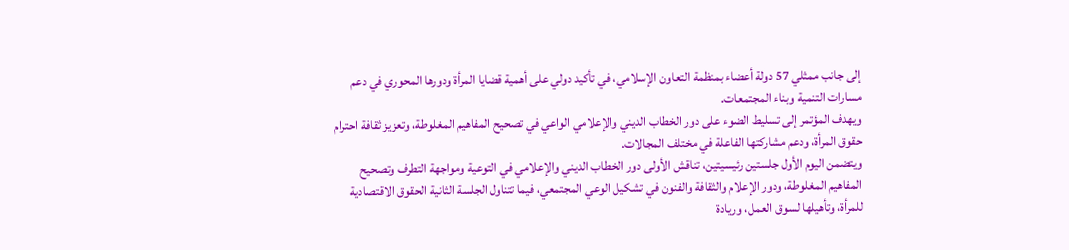إلى جانب ممثلي 57 دولة أعضاء بمنظمة التعاون الإسلامي، في تأكيد دولي على أهمية قضايا المرأة ودورها المحوري في دعم مسارات التنمية وبناء المجتمعات.
ويهدف المؤتمر إلى تسليط الضوء على دور الخطاب الديني والإعلامي الواعي في تصحيح المفاهيم المغلوطة، وتعزيز ثقافة احترام حقوق المرأة، ودعم مشاركتها الفاعلة في مختلف المجالات.
ويتضمن اليوم الأول جلستين رئيسيتين، تناقش الأولى دور الخطاب الديني والإعلامي في التوعية ومواجهة التطرف وتصحيح المفاهيم المغلوطة، ودور الإعلام والثقافة والفنون في تشكيل الوعي المجتمعي، فيما تتناول الجلسة الثانية الحقوق الاقتصادية للمرأة، وتأهيلها لسوق العمل، وريادة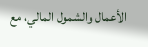الأعمال والشمول المالي، مع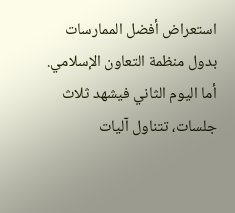استعراض أفضل الممارسات بدول منظمة التعاون الإسلامي.
أما اليوم الثاني فيشهد ثلاث جلسات، تتناول آليات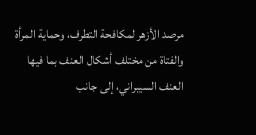مرصد الأزهر لمكافحة التطرف، وحماية المرأة والفتاة من مختلف أشكال العنف بما فيها العنف السيبراني، إلى جانب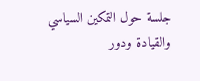جلسة حول التمكين السياسي والقيادة ودور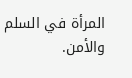المرأة في السلم والأمن.